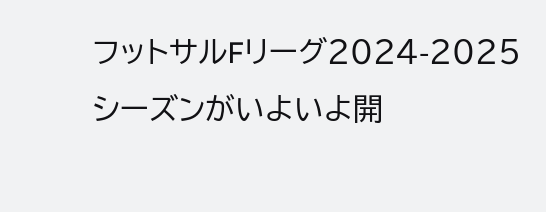フットサルFリーグ2024-2025シーズンがいよいよ開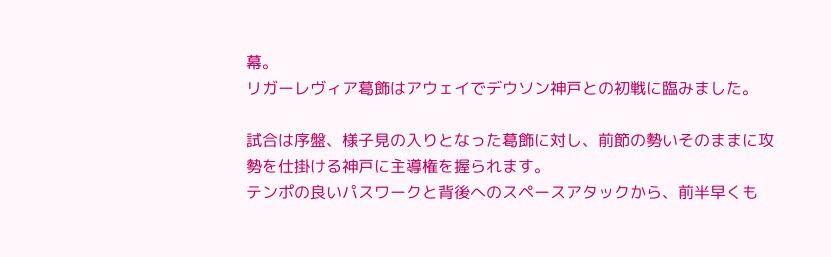幕。
リガーレヴィア葛飾はアウェイでデウソン神戸との初戦に臨みました。

試合は序盤、様子見の入りとなった葛飾に対し、前節の勢いそのままに攻勢を仕掛ける神戸に主導権を握られます。
テンポの良いパスワークと背後へのスペースアタックから、前半早くも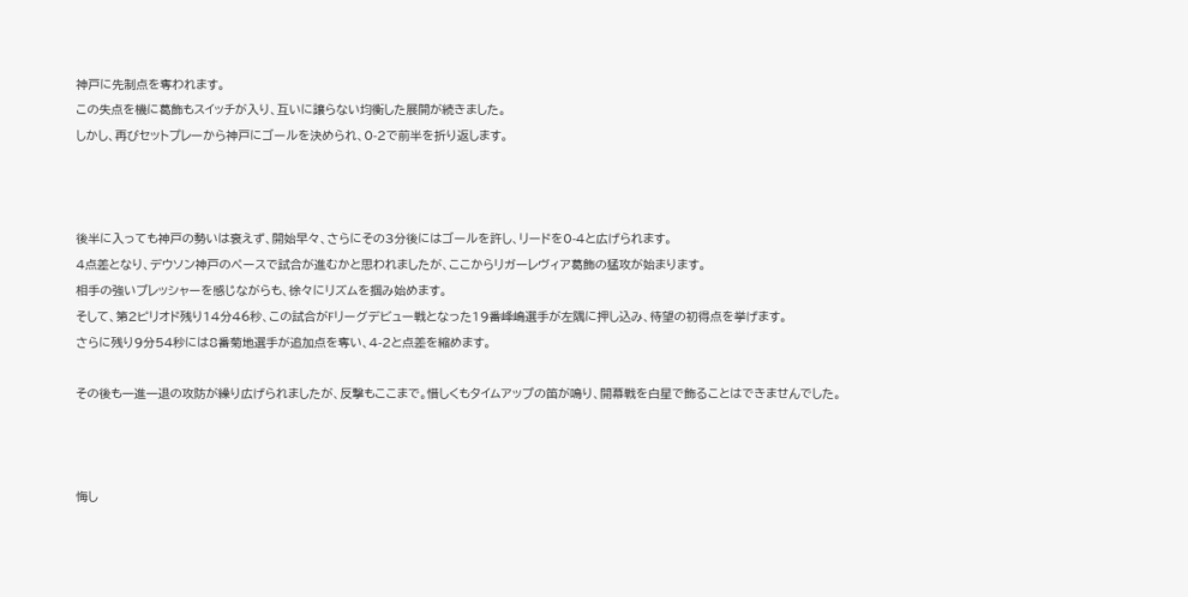神戸に先制点を奪われます。
この失点を機に葛飾もスイッチが入り、互いに譲らない均衡した展開が続きました。
しかし、再びセットプレーから神戸にゴールを決められ、0-2で前半を折り返します。



後半に入っても神戸の勢いは衰えず、開始早々、さらにその3分後にはゴールを許し、リードを0-4と広げられます。
4点差となり、デウソン神戸のペースで試合が進むかと思われましたが、ここからリガーレヴィア葛飾の猛攻が始まります。
相手の強いプレッシャーを感じながらも、徐々にリズムを掴み始めます。
そして、第2ピリオド残り14分46秒、この試合がFリーグデビュー戦となった19番峰嶋選手が左隅に押し込み、待望の初得点を挙げます。
さらに残り9分54秒には8番菊地選手が追加点を奪い、4-2と点差を縮めます。

その後も一進一退の攻防が繰り広げられましたが、反撃もここまで。惜しくもタイムアップの笛が鳴り、開幕戦を白星で飾ることはできませんでした。



悔し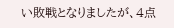い敗戦となりましたが、4点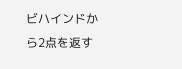ビハインドから2点を返す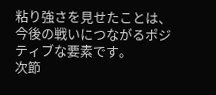粘り強さを見せたことは、今後の戦いにつながるポジティブな要素です。
次節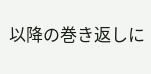以降の巻き返しに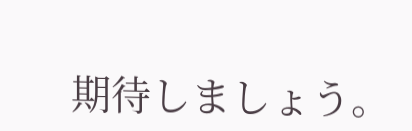期待しましょう。